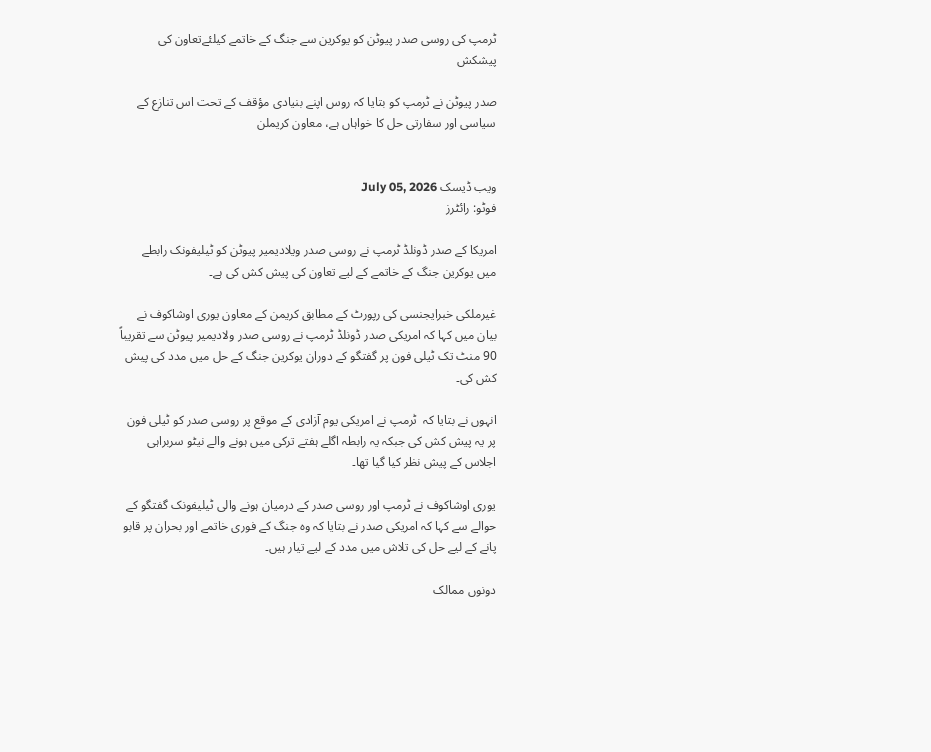ٹرمپ کی روسی صدر پیوٹن کو یوکرین سے جنگ کے خاتمے کیلئےتعاون کی پیشکش

صدر پیوٹن نے ٹرمپ کو بتایا کہ روس اپنے بنیادی مؤقف کے تحت اس تنازع کے سیاسی اور سفارتی حل کا خواہاں ہے، معاون کریملن


ویب ڈیسک July 05, 2026
فوٹو: رائٹرز

امریکا کے صدر ڈونلڈ ٹرمپ نے روسی صدر ویلادیمیر پیوٹن کو ٹیلیفونک رابطے میں یوکرین جنگ کے خاتمے کے لیے تعاون کی پیش کش کی ہے۔

غیرملکی خبرایجنسی کی رپورٹ کے مطابق کریمن کے معاون یوری اوشاکوف نے بیان میں کہا کہ امریکی صدر ڈونلڈ ٹرمپ نے روسی صدر ولادیمیر پیوٹن سے تقریباً 90 منٹ تک ٹیلی فون پر گفتگو کے دوران یوکرین جنگ کے حل میں مدد کی پیش کش کی۔

انہوں نے بتایا کہ  ٹرمپ نے امریکی یوم آزادی کے موقع پر روسی صدر کو ٹیلی فون پر یہ پیش کش کی جبکہ یہ رابطہ اگلے ہفتے ترکی میں ہونے والے نیٹو سربراہی اجلاس کے پیش نظر کیا گیا تھا۔

یوری اوشاکوف نے ٹرمپ اور روسی صدر کے درمیان ہونے والی ٹیلیفونک گفتگو کے حوالے سے کہا کہ امریکی صدر نے بتایا کہ وہ جنگ کے فوری خاتمے اور بحران پر قابو پانے کے لیے حل کی تلاش میں مدد کے لیے تیار ہیں۔

دونوں ممالک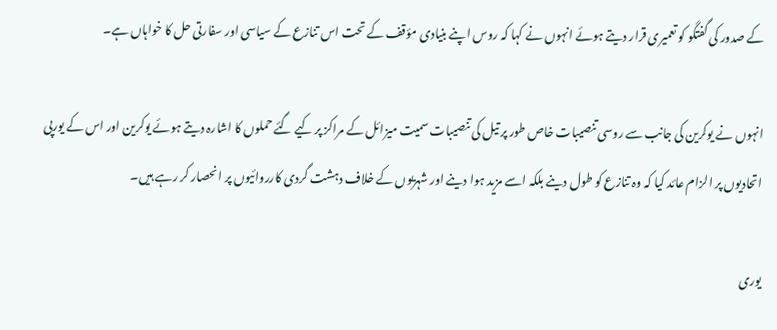کے صدور کی گفتگو کو تعمیری قرار دیتے ہوئے انہوں نے کہا کہ روس اپنے بنیادی مؤقف کے تحت اس تنازع کے سیاسی اور سفارتی حل کا خواہاں ہے۔

انہوں نے یوکرین کی جانب سے روسی تنصیبات خاص طور پر تیل کی تنصیبات سمیت میزائل کے مراکز پر کیے گئے حملوں کا اشارہ دیتے ہوئے یوکرین اور اس کے یورپی اتحادیوں پر الزام عائد کیا کہ وہ تنازع کو طول دینے بلکہ اسے مزید ہوا دینے اور شہریوں کے خلاف دہشت گردی کارروائیوں پر انحصار کر رہے ہیں۔

یوری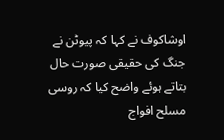اوشاکوف نے کہا کہ پیوٹن نے جنگ کی حقیقی صورت حال بتاتے ہوئے واضح کیا کہ روسی مسلح افواج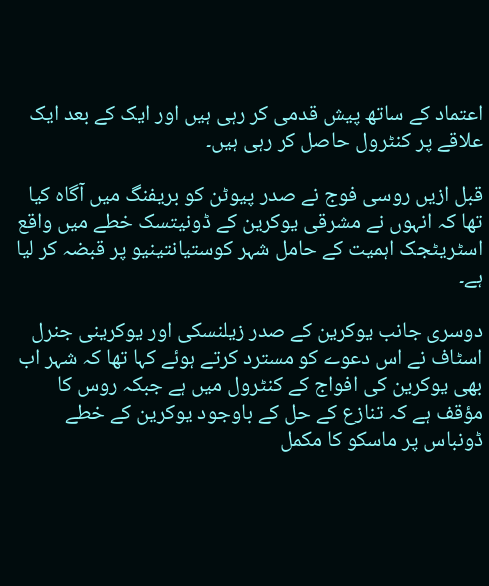اعتماد کے ساتھ پیش قدمی کر رہی ہیں اور ایک کے بعد ایک علاقے پر کنٹرول حاصل کر رہی ہیں۔

قبل ازیں روسی فوج نے صدر پیوٹن کو بریفنگ میں آگاہ کیا تھا کہ انہوں نے مشرقی یوکرین کے ڈونیتسک خطے میں واقع اسٹریٹجک اہمیت کے حامل شہر کوستیانتینیو پر قبضہ کر لیا ہے۔

دوسری جانب یوکرین کے صدر زیلنسکی اور یوکرینی جنرل اسٹاف نے اس دعوے کو مسترد کرتے ہوئے کہا تھا کہ شہر اب بھی یوکرین کی افواج کے کنٹرول میں ہے جبکہ روس کا مؤقف ہے کہ تنازع کے حل کے باوجود یوکرین کے خطے ڈونباس پر ماسکو کا مکمل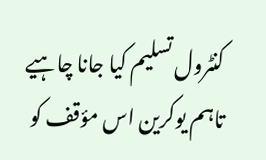کنٹرول تسلیم کیا جانا چاہیے تاہم یوکرین اس مؤقف کو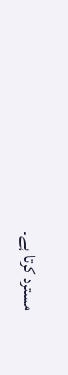مسترد کرتا ہے۔